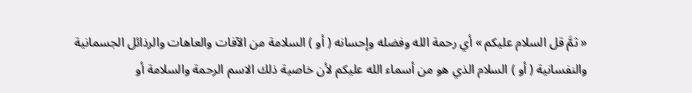« ثمَّ قل السلام عليكم » أي رحمة الله وفضله وإحسانه ( أو ) السلامة من الآفات والعاهات والرذائل الجسمانية والنفسانية ( أو ) السلام الذي هو من أسماء الله عليكم لأن خاصية ذلك الاسم الرحمة والسلامة أو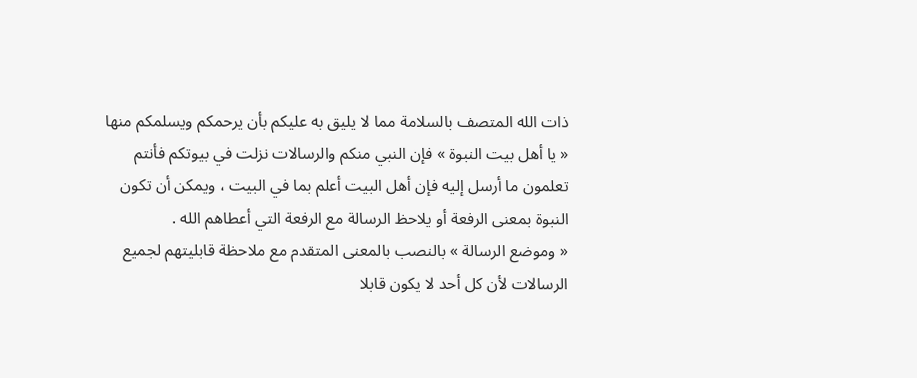ذات الله المتصف بالسلامة مما لا يليق به عليكم بأن يرحمكم ويسلمكم منها « يا أهل بيت النبوة » فإن النبي منكم والرسالات نزلت في بيوتكم فأنتم تعلمون ما أرسل إليه فإن أهل البيت أعلم بما في البيت ، ويمكن أن تكون النبوة بمعنى الرفعة أو يلاحظ الرسالة مع الرفعة التي أعطاهم الله .
« وموضع الرسالة » بالنصب بالمعنى المتقدم مع ملاحظة قابليتهم لجميع الرسالات لأن كل أحد لا يكون قابلا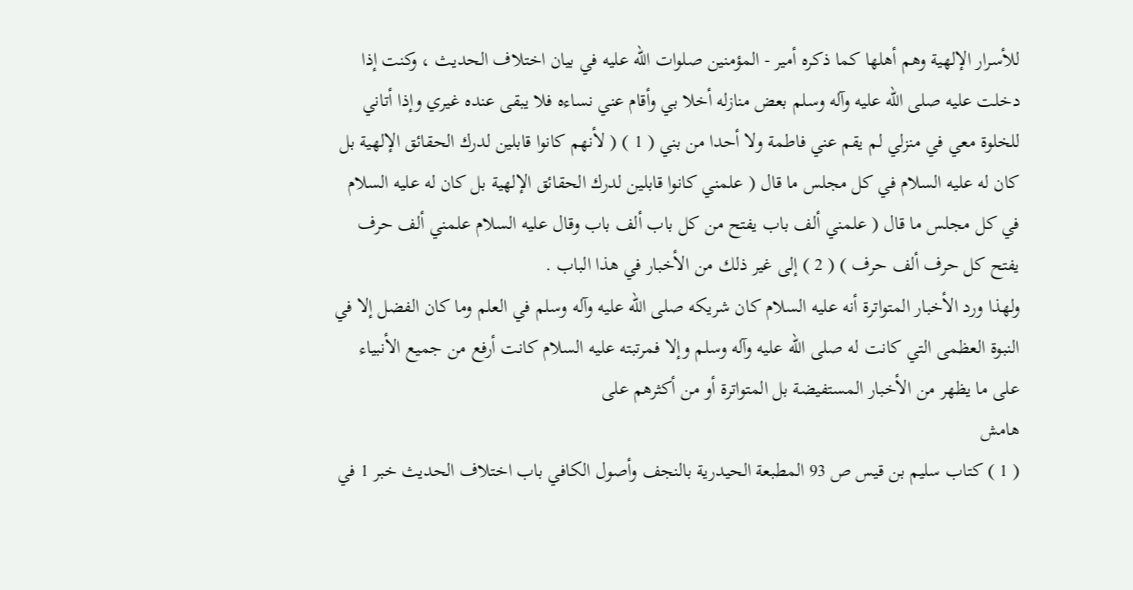للأسرار الإلهية وهم أهلها كما ذكره أمير - المؤمنين صلوات الله عليه في بيان اختلاف الحديث ، وكنت إذا دخلت عليه صلى الله عليه وآله وسلم بعض منازله أخلا بي وأقام عني نساءه فلا يبقى عنده غيري وإذا أتاني للخلوة معي في منزلي لم يقم عني فاطمة ولا أحدا من بني ( 1 ) ( لأنهم كانوا قابلين لدرك الحقائق الإلهية بل كان له عليه السلام في كل مجلس ما قال ( علمني كانوا قابلين لدرك الحقائق الإلهية بل كان له عليه السلام في كل مجلس ما قال ( علمني ألف باب يفتح من كل باب ألف باب وقال عليه السلام علمني ألف حرف يفتح كل حرف ألف حرف ) ( 2 ) إلى غير ذلك من الأخبار في هذا الباب .
ولهذا ورد الأخبار المتواترة أنه عليه السلام كان شريكه صلى الله عليه وآله وسلم في العلم وما كان الفضل إلا في النبوة العظمى التي كانت له صلى الله عليه وآله وسلم وإلا فمرتبته عليه السلام كانت أرفع من جميع الأنبياء على ما يظهر من الأخبار المستفيضة بل المتواترة أو من أكثرهم على
هامش
( 1 ) كتاب سليم بن قيس ص 93 المطبعة الحيدرية بالنجف وأصول الكافي باب اختلاف الحديث خبر 1 في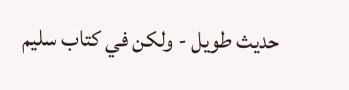حديث طويل - ولكن في كتاب سليم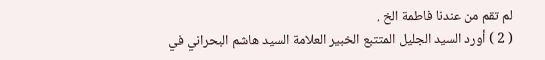لم تقم من عندنا فاطمة الخ .
( 2 ) أورد السيد الجليل المتتبع الخبير العلامة السيد هاشم البحراني في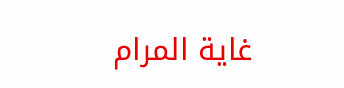غاية المرام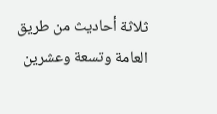ثلاثة أحاديث من طريق العامة وتسعة وعشرين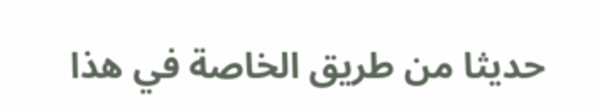حديثا من طريق الخاصة في هذا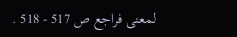لمعنى فراجع ص 517 - 518 .